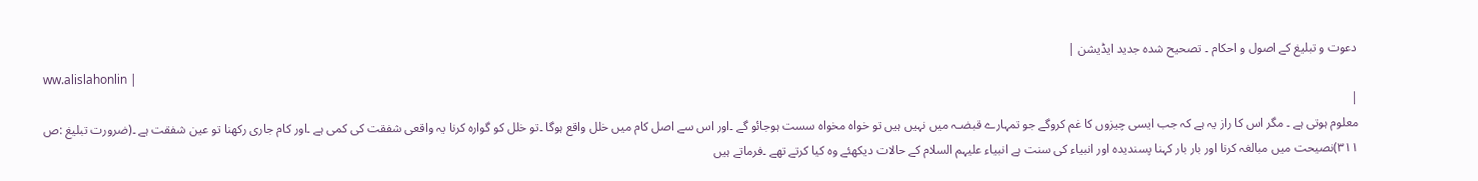دعوت و تبلیغ کے اصول و احکام ۔ تصحیح شدہ جدید ایڈیشن |
ww.alislahonlin |
|
معلوم ہوتی ہے ۔ مگر اس کا راز یہ ہے کہ جب ایسی چیزوں کا غم کروگے جو تمہارے قبضـہ میں نہیں ہیں تو خواہ مخواہ سست ہوجائو گے ۔اور اس سے اصل کام میں خلل واقع ہوگا ۔تو خلل کو گوارہ کرنا یہ واقعی شفقت کی کمی ہے ۔اور کام جاری رکھنا تو عین شفقت ہے ۔(ضرورت تبلیغ :ص ۳۱۱)نصیحت میں مبالغہ کرنا اور بار بار کہنا پسندیدہ اور انبیاء کی سنت ہے انبیاء علیہم السلام کے حالات دیکھئے وہ کیا کرتے تھے ۔فرماتے ہیں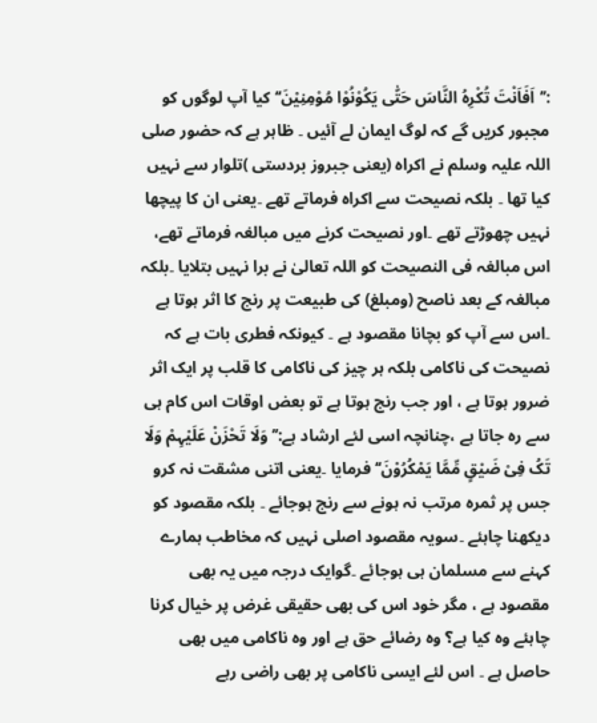:’’اَفَاَنْتَ تُکْرِہُ النَّاسَ حَتّٰی یَکُوْنُوْا مُوْمِنِیْنَ‘‘ کیا آپ لوگوں کو مجبور کریں گے کہ لوگ ایمان لے آئیں ۔ ظاہر ہے کہ حضور صلی اللہ علیہ وسلم نے اکراہ (یعنی جبروز بردستی )تلوار سے نہیں کیا تھا ۔ بلکہ نصیحت سے اکراہ فرماتے تھے ۔یعنی ان کا پیچھا نہیں چھوڑتے تھے ۔اور نصیحت کرنے میں مبالغہ فرماتے تھے، اس مبالغہ فی النصیحت کو اللہ تعالیٰ نے برا نہیں بتلایا ۔بلکہ مبالغہ کے بعد ناصح (ومبلغ) کی طبیعت پر رنج کا اثر ہوتا ہے ۔اس سے آپ کو بچانا مقصود ہے ۔ کیونکہ فطری بات ہے کہ نصیحت کی ناکامی بلکہ ہر چیز کی ناکامی کا قلب پر ایک اثر ضرور ہوتا ہے ، اور جب رنج ہوتا ہے تو بعض اوقات اس کام ہی سے رہ جاتا ہے ،چنانچہ اسی لئے ارشاد ہے:’’وَلَا تَحْزَنْ عَلَیْہِمْ وَلَا تَکُ فِیْ ضَیْقٍ مِّمَّا یَمْکُرُوْنَ‘‘ فرمایا ۔یعنی اتنی مشقت نہ کرو جس پر ثمرہ مرتب نہ ہونے سے رنج ہوجائے ۔ بلکہ مقصود کو دیکھنا چاہئے ۔سویہ مقصود اصلی نہیں کہ مخاطب ہمارے کہنے سے مسلمان ہی ہوجائے ۔گوایک درجہ میں یہ بھی مقصود ہے ، مگر خود اس کی بھی حقیقی غرض پر خیال کرنا چاہئے وہ کیا ہے؟ وہ رضائے حق ہے اور وہ ناکامی میں بھی حاصل ہے ۔ اس لئے ایسی ناکامی پر بھی راضی رہے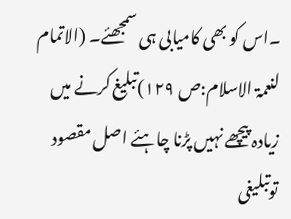۔اس کو بھی کامیابی ہی سمجھئے۔ (الاتمام لنعمۃ الاسلام:ص ۱۲۹)تبلیغ کرنے میں زیادہ پیچھے نہیں پڑنا چاہئے اصل مقصود توتبلیغی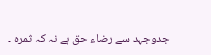جدوجہد سے رضاء حق ہے نہ کہ ثمرہ ۔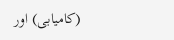(کامیابی) اور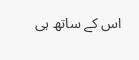اس کے ساتھ ہی